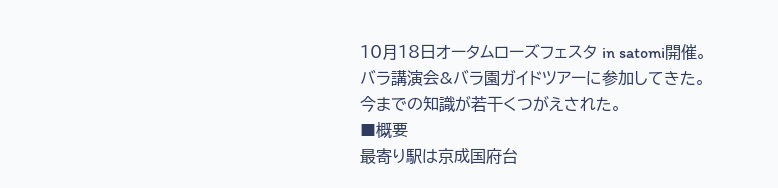10月18日オータムローズフェスタ in satomi開催。
バラ講演会&バラ園ガイドツアーに参加してきた。
今までの知識が若干くつがえされた。
■概要
最寄り駅は京成国府台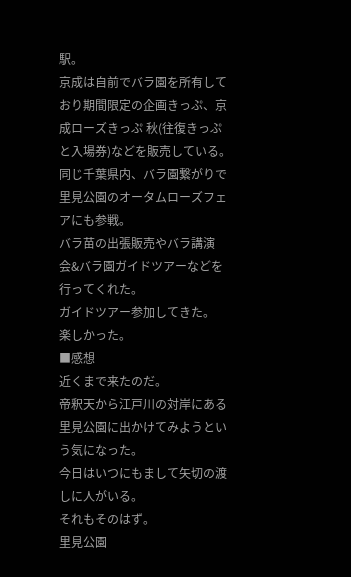駅。
京成は自前でバラ園を所有しており期間限定の企画きっぷ、京成ローズきっぷ 秋(往復きっぷと入場券)などを販売している。
同じ千葉県内、バラ園繋がりで里見公園のオータムローズフェアにも参戦。
バラ苗の出張販売やバラ講演会&バラ園ガイドツアーなどを行ってくれた。
ガイドツアー参加してきた。
楽しかった。
■感想
近くまで来たのだ。
帝釈天から江戸川の対岸にある里見公園に出かけてみようという気になった。
今日はいつにもまして矢切の渡しに人がいる。
それもそのはず。
里見公園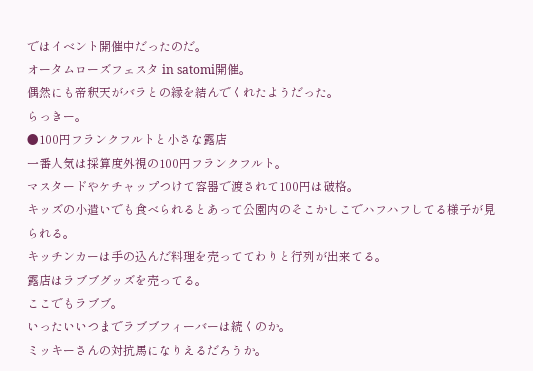ではイベント開催中だったのだ。
オータムローズフェスタ in satomi開催。
偶然にも帝釈天がバラとの縁を結んでくれたようだった。
らっきー。
●100円フランクフルトと小さな露店
一番人気は採算度外視の100円フランクフルト。
マスタードやケチャップつけて容器で渡されて100円は破格。
キッズの小遣いでも食べられるとあって公園内のそこかしこでハフハフしてる様子が見られる。
キッチンカーは手の込んだ料理を売っててわりと行列が出来てる。
露店はラブブグッズを売ってる。
ここでもラブブ。
いったいいつまでラブブフィーバーは続くのか。
ミッキーさんの対抗馬になりえるだろうか。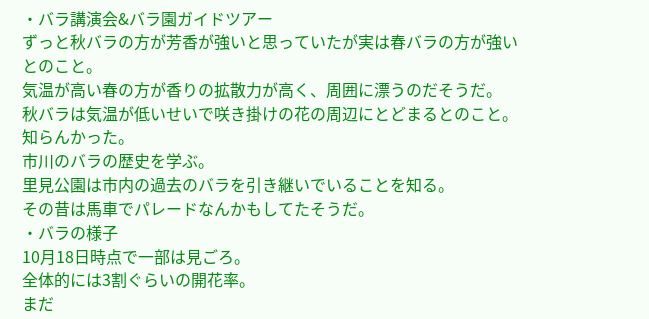・バラ講演会&バラ園ガイドツアー
ずっと秋バラの方が芳香が強いと思っていたが実は春バラの方が強いとのこと。
気温が高い春の方が香りの拡散力が高く、周囲に漂うのだそうだ。
秋バラは気温が低いせいで咲き掛けの花の周辺にとどまるとのこと。
知らんかった。
市川のバラの歴史を学ぶ。
里見公園は市内の過去のバラを引き継いでいることを知る。
その昔は馬車でパレードなんかもしてたそうだ。
・バラの様子
10月18日時点で一部は見ごろ。
全体的には3割ぐらいの開花率。
まだ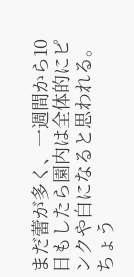まだ蕾が多く、一週間から10日もしたら園内は全体的にピンクや白になると思われる。
ちょう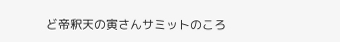ど帝釈天の寅さんサミットのころ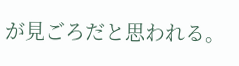が見ごろだと思われる。